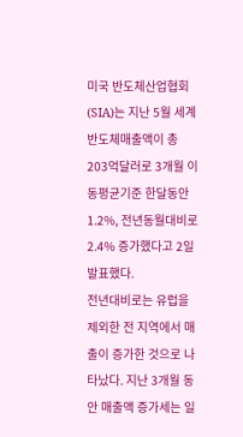미국 반도체산업협회(SIA)는 지난 5월 세계 반도체매출액이 총 203억달러로 3개월 이동평균기준 한달동안 1.2%, 전년동월대비로 2.4% 증가했다고 2일 발표했다.
전년대비로는 유럽을 제외한 전 지역에서 매출이 증가한 것으로 나타났다. 지난 3개월 동안 매출액 증가세는 일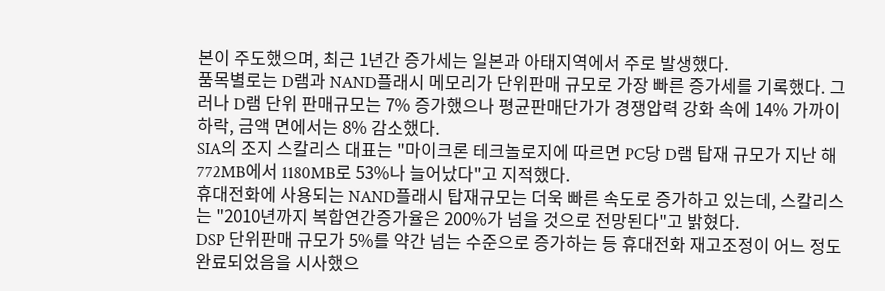본이 주도했으며, 최근 1년간 증가세는 일본과 아태지역에서 주로 발생했다.
품목별로는 D램과 NAND플래시 메모리가 단위판매 규모로 가장 빠른 증가세를 기록했다. 그러나 D램 단위 판매규모는 7% 증가했으나 평균판매단가가 경쟁압력 강화 속에 14% 가까이 하락, 금액 면에서는 8% 감소했다.
SIA의 조지 스칼리스 대표는 "마이크론 테크놀로지에 따르면 PC당 D램 탑재 규모가 지난 해 772MB에서 1180MB로 53%나 늘어났다"고 지적했다.
휴대전화에 사용되는 NAND플래시 탑재규모는 더욱 빠른 속도로 증가하고 있는데, 스칼리스는 "2010년까지 복합연간증가율은 200%가 넘을 것으로 전망된다"고 밝혔다.
DSP 단위판매 규모가 5%를 약간 넘는 수준으로 증가하는 등 휴대전화 재고조정이 어느 정도 완료되었음을 시사했으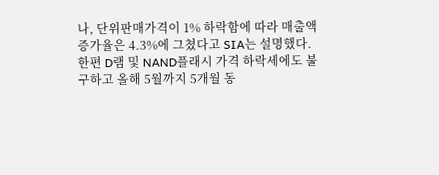나, 단위판매가격이 1% 하락함에 따라 매출액 증가율은 4.3%에 그쳤다고 SIA는 설명했다.
한편 D램 및 NAND플래시 가격 하락세에도 불구하고 올해 5월까지 5개월 동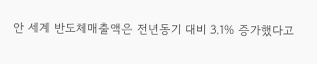안 세계 반도체매출액은 전년동기 대비 3.1% 증가했다고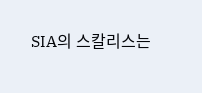SIA의 스칼리스는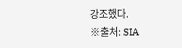강조했다.
※출처: SIA